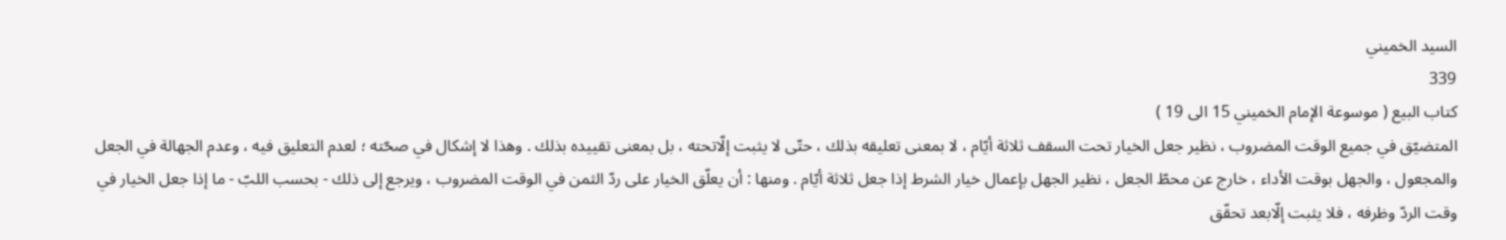السيد الخميني
339
كتاب البيع ( موسوعة الإمام الخميني 15 الى 19 )
المتضيّق في جميع الوقت المضروب ، نظير جعل الخيار تحت السقف ثلاثة أيّام ، لا بمعنى تعليقه بذلك ، حتّى لا يثبت إلّاتحته ، بل بمعنى تقييده بذلك . وهذا لا إشكال في صحّته ؛ لعدم التعليق فيه ، وعدم الجهالة في الجعل والمجعول ، والجهل بوقت الأداء ، خارج عن محطّ الجعل ، نظير الجهل بإعمال خيار الشرط إذا جعل ثلاثة أيّام . ومنها : أن يعلّق الخيار على ردّ الثمن في الوقت المضروب ، ويرجع إلى ذلك - بحسب اللبّ - ما إذا جعل الخيار في وقت الردّ وظرفه ، فلا يثبت إلّابعد تحقّق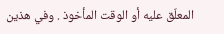المعلّق عليه أو الوقت المأخوذ . وفي هذين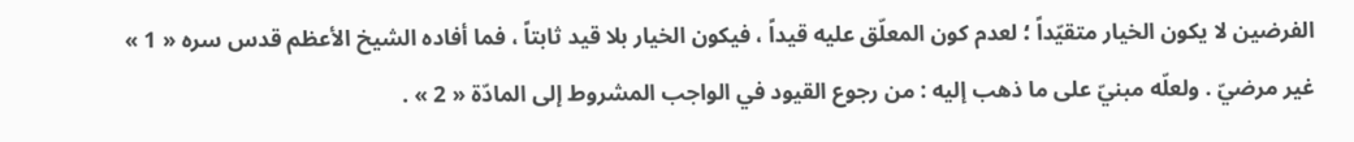الفرضين لا يكون الخيار متقيّداً ؛ لعدم كون المعلّق عليه قيداً ، فيكون الخيار بلا قيد ثابتاً ، فما أفاده الشيخ الأعظم قدس سره « 1 » غير مرضيّ . ولعلّه مبنيّ على ما ذهب إليه : من رجوع القيود في الواجب المشروط إلى المادّة « 2 » .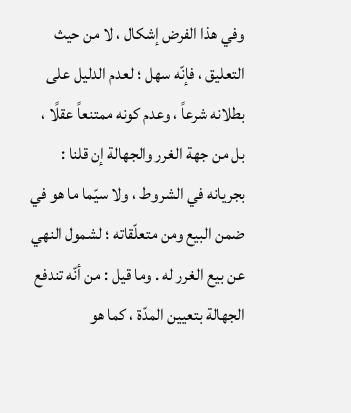وفي هذا الفرض إشكال ، لا من حيث التعليق ، فإنّه سهل ؛ لعدم الدليل على بطلانه شرعاً ، وعدم كونه ممتنعاً عقلًا ، بل من جهة الغرر والجهالة إن قلنا : بجريانه في الشروط ، ولا سيّما ما هو في ضمن البيع ومن متعلّقاته ؛ لشمول النهي عن بيع الغرر له . وما قيل : من أنّه تندفع الجهالة بتعيين المدّة ، كما هو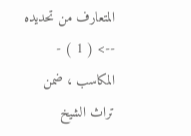المتعارف من تحديده
--> ( 1 ) - المكاسب ، ضمن تراث الشيخ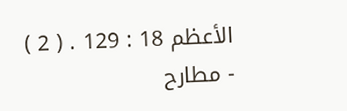الأعظم 18 : 129 . ( 2 ) - مطارح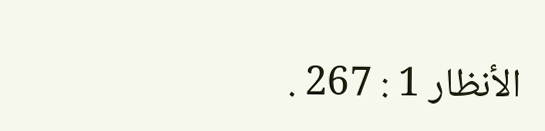الأنظار 1 : 267 .